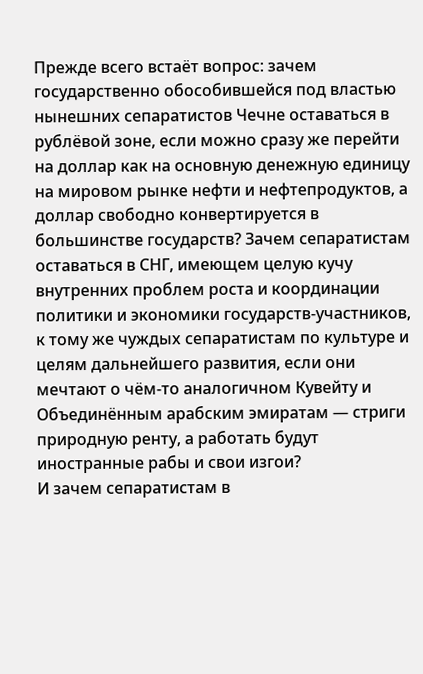Прежде всего встаёт вопрос: зачем государственно обособившейся под властью нынешних сепаратистов Чечне оставаться в рублёвой зоне, если можно сразу же перейти на доллар как на основную денежную единицу на мировом рынке нефти и нефтепродуктов, а доллар свободно конвертируется в большинстве государств? Зачем сепаратистам оставаться в СНГ, имеющем целую кучу внутренних проблем роста и координации политики и экономики государств-участников, к тому же чуждых сепаратистам по культуре и целям дальнейшего развития, если они мечтают о чём-то аналогичном Кувейту и Объединённым арабским эмиратам — стриги природную ренту, а работать будут иностранные рабы и свои изгои?
И зачем сепаратистам в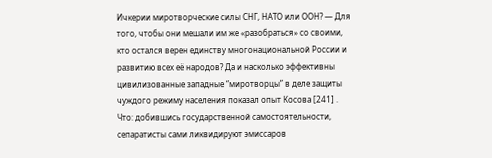Ичкерии миротворческие силы СНГ, НАТО или ООН? — Для того, чтобы они мешали им же «разобраться» со своими, кто остался верен единству многонациональной России и развитию всех её народов? Да и насколько эффективны цивилизованные западные “миротворцы” в деле защиты чуждого режиму населения показал опыт Косова [241] .
Что: добившись государственной самостоятельности, сепаратисты сами ликвидируют эмиссаров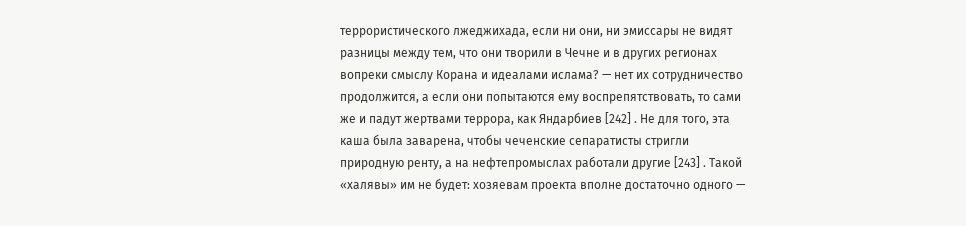террористического лжеджихада, если ни они, ни эмиссары не видят разницы между тем, что они творили в Чечне и в других регионах вопреки смыслу Корана и идеалами ислама? — нет их сотрудничество продолжится, а если они попытаются ему воспрепятствовать, то сами же и падут жертвами террора, как Яндарбиев [242] . Не для того, эта каша была заварена, чтобы чеченские сепаратисты стригли природную ренту, а на нефтепромыслах работали другие [243] . Такой «халявы» им не будет: хозяевам проекта вполне достаточно одного —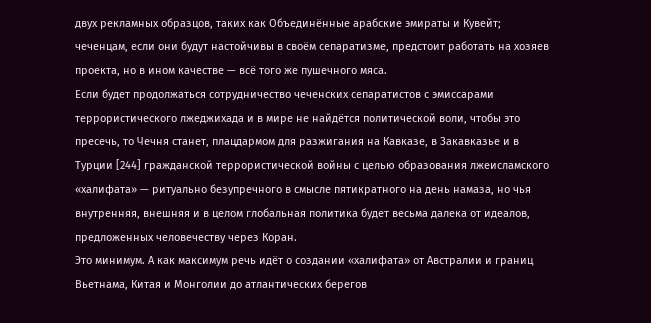двух рекламных образцов, таких как Объединённые арабские эмираты и Кувейт; чеченцам, если они будут настойчивы в своём сепаратизме, предстоит работать на хозяев проекта, но в ином качестве — всё того же пушечного мяса.
Если будет продолжаться сотрудничество чеченских сепаратистов с эмиссарами террористического лжеджихада и в мире не найдётся политической воли, чтобы это пресечь, то Чечня станет, плацдармом для разжигания на Кавказе, в Закавказье и в Турции [244] гражданской террористической войны с целью образования лжеисламского «халифата» — ритуально безупречного в смысле пятикратного на день намаза, но чья внутренняя, внешняя и в целом глобальная политика будет весьма далека от идеалов, предложенных человечеству через Коран.
Это минимум. А как максимум речь идёт о создании «халифата» от Австралии и границ Вьетнама, Китая и Монголии до атлантических берегов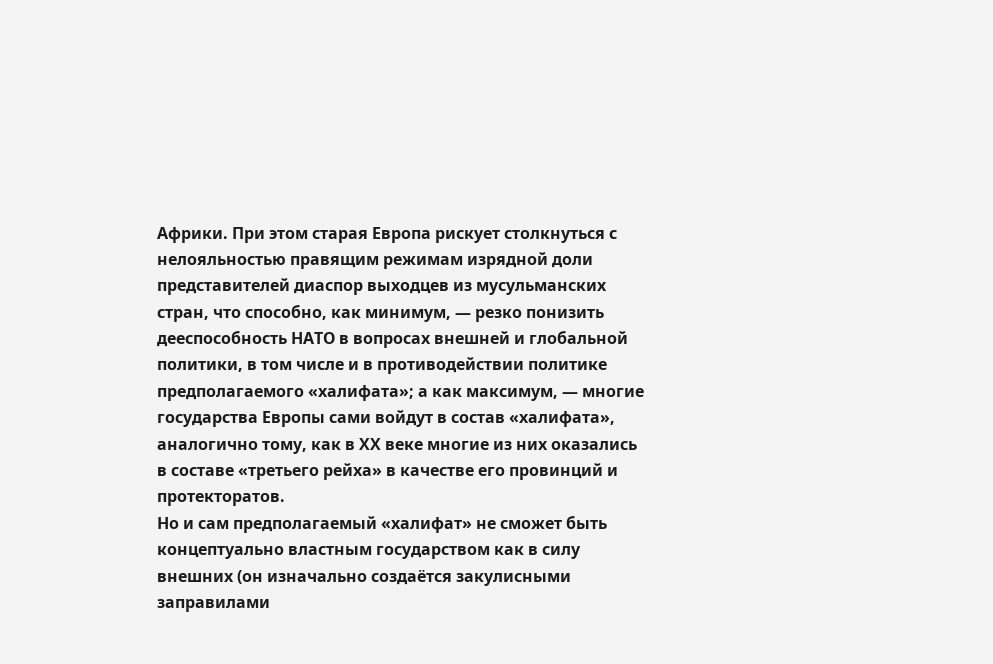Африки. При этом старая Европа рискует столкнуться с нелояльностью правящим режимам изрядной доли представителей диаспор выходцев из мусульманских стран, что способно, как минимум, — резко понизить дееспособность НАТО в вопросах внешней и глобальной политики, в том числе и в противодействии политике предполагаемого «халифата»; а как максимум, — многие государства Европы сами войдут в состав «халифата», аналогично тому, как в ХХ веке многие из них оказались в составе «третьего рейха» в качестве его провинций и протекторатов.
Но и сам предполагаемый «халифат» не сможет быть концептуально властным государством как в силу внешних (он изначально создаётся закулисными заправилами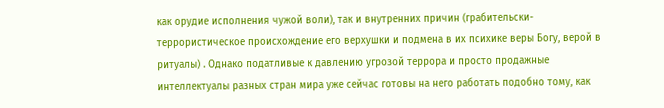как орудие исполнения чужой воли), так и внутренних причин (грабительски-террористическое происхождение его верхушки и подмена в их психике веры Богу, верой в ритуалы) . Однако податливые к давлению угрозой террора и просто продажные интеллектуалы разных стран мира уже сейчас готовы на него работать подобно тому, как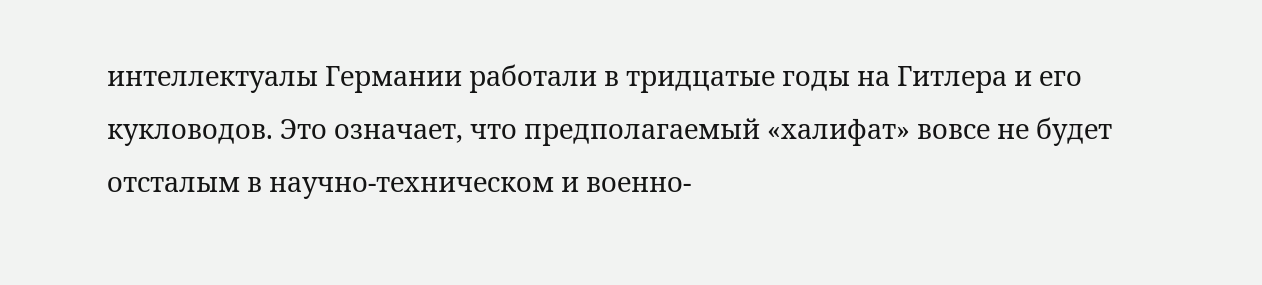интеллектуалы Германии работали в тридцатые годы на Гитлера и его кукловодов. Это означает, что предполагаемый «халифат» вовсе не будет отсталым в научно-техническом и военно-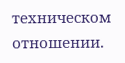техническом отношении.